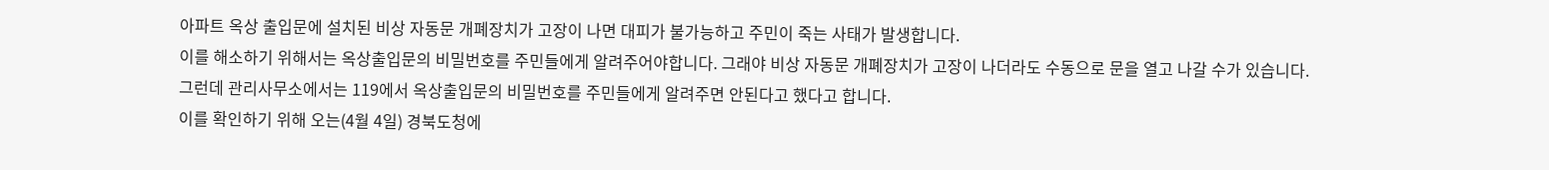아파트 옥상 출입문에 설치된 비상 자동문 개폐장치가 고장이 나면 대피가 불가능하고 주민이 죽는 사태가 발생합니다.
이를 해소하기 위해서는 옥상출입문의 비밀번호를 주민들에게 알려주어야합니다. 그래야 비상 자동문 개폐장치가 고장이 나더라도 수동으로 문을 열고 나갈 수가 있습니다.
그런데 관리사무소에서는 119에서 옥상출입문의 비밀번호를 주민들에게 알려주면 안된다고 했다고 합니다.
이를 확인하기 위해 오는(4월 4일) 경북도청에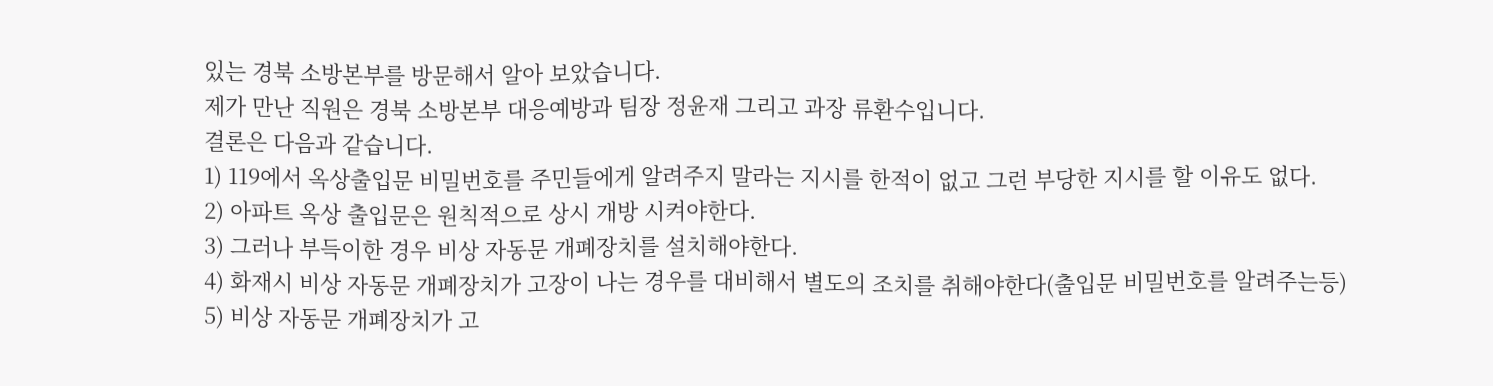있는 경북 소방본부를 방문해서 알아 보았습니다.
제가 만난 직원은 경북 소방본부 대응예방과 팀장 정윤재 그리고 과장 류환수입니다.
결론은 다음과 같습니다.
1) 119에서 옥상출입문 비밀번호를 주민들에게 알려주지 말라는 지시를 한적이 없고 그런 부당한 지시를 할 이유도 없다.
2) 아파트 옥상 출입문은 원칙적으로 상시 개방 시켜야한다.
3) 그러나 부득이한 경우 비상 자동문 개폐장치를 설치해야한다.
4) 화재시 비상 자동문 개폐장치가 고장이 나는 경우를 대비해서 별도의 조치를 취해야한다(출입문 비밀번호를 알려주는등)
5) 비상 자동문 개폐장치가 고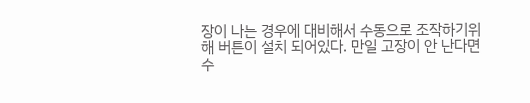장이 나는 경우에 대비해서 수동으로 조작하기위해 버튼이 설치 되어있다. 만일 고장이 안 난다면 수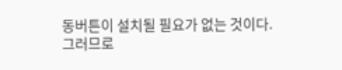동버튼이 설치될 필요가 없는 것이다.
그러므로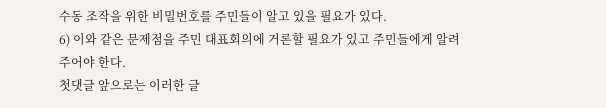수동 조작을 위한 비밀번호를 주민들이 알고 있을 필요가 있다.
6) 이와 같은 문제점을 주민 대표회의에 거론할 필요가 있고 주민들에게 알려주어야 한다.
첫댓글 앞으로는 이러한 글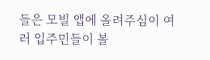들은 모빌 앱에 올려주심이 여러 입주민들이 볼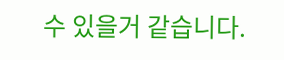수 있을거 같습니다.